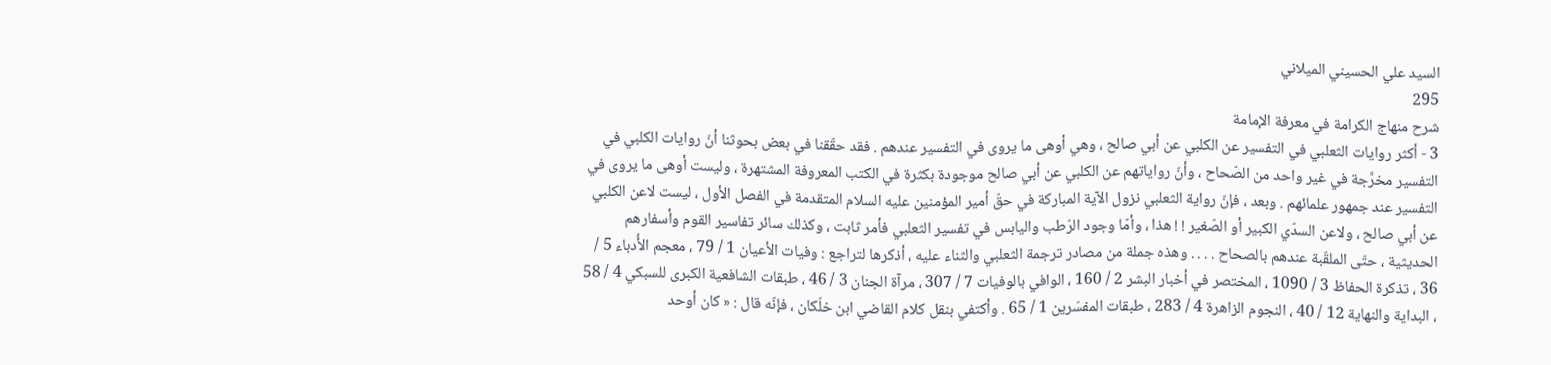السيد علي الحسيني الميلاني
295
شرح منهاج الكرامة في معرفة الإمامة
3 - أكثر روايات الثعلبي في التفسير عن الكلبي عن أبي صالح ، وهي أوهى ما يروى في التفسير عندهم . فقد حقّقنا في بعض بحوثنا أنّ روايات الكلبي في التفسير مخرَّجة في غير واحد من الصّحاح ، وأنّ رواياتهم عن الكلبي عن أبي صالح موجودة بكثرة في الكتب المعروفة المشتهرة ، وليست أوهى ما يروى في التفسير عند جمهور علمائهم . وبعد ، فإنّ رواية الثعلبي نزول الآية المباركة في حقّ أمير المؤمنين عليه السلام المتقدمة في الفصل الأول ، ليست لاعن الكلبي عن أبي صالح ، ولاعن السدّي الكبير أو الصّغير ! ! هذا ، وأمّا وجود الرّطب واليابس في تفسير الثعلبي فأمر ثابت ، وكذلك سائر تفاسير القوم وأسفارهم الحديثية ، حتّى الملقّبة عندهم بالصحاح . . . . وهذه جملة من مصادر ترجمة الثعلبي والثناء عليه ، أذكرها لتراجع : وفيات الأعيان 1 / 79 ، معجم الأُدباء 5 / 36 ، تذكرة الحفاظ 3 / 1090 ، المختصر في أخبار البشر 2 / 160 ، الوافي بالوفيات 7 / 307 ، مرآة الجنان 3 / 46 ، طبقات الشافعية الكبرى للسبكي 4 / 58 ، البداية والنهاية 12 / 40 ، النجوم الزاهرة 4 / 283 ، طبقات المفسّرين 1 / 65 . وأكتفي بنقل كلام القاضي ابن خلّكان ، فإنّه قال : « كان أوحد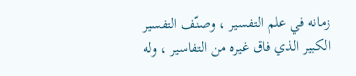زمانه في علم التفسير ، وصنّف التفسير الكبير الذي فاق غيره من التفاسير ، وله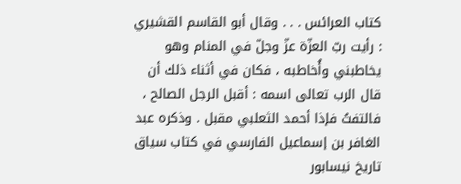كتاب العرائس . . . وقال أبو القاسم القشيري : رأيت ربّ العزّة عزّ وجلّ في المنام وهو يخاطبني وأُخاطبه ، فكان في أثناء ذلك أن قال الرب تعالى اسمه : أقبل الرجل الصالح ، فالتفتُ فإذا أحمد الثعلبي مقبل . وذكره عبد الغافر بن إسماعيل الفارسي في كتاب سياق تاريخ نيسابور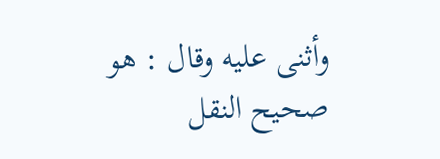وأثنى عليه وقال : هو صحيح النقل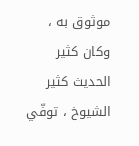موثوق به ، وكان كثير الحديث كثير الشيوخ ، توفّي